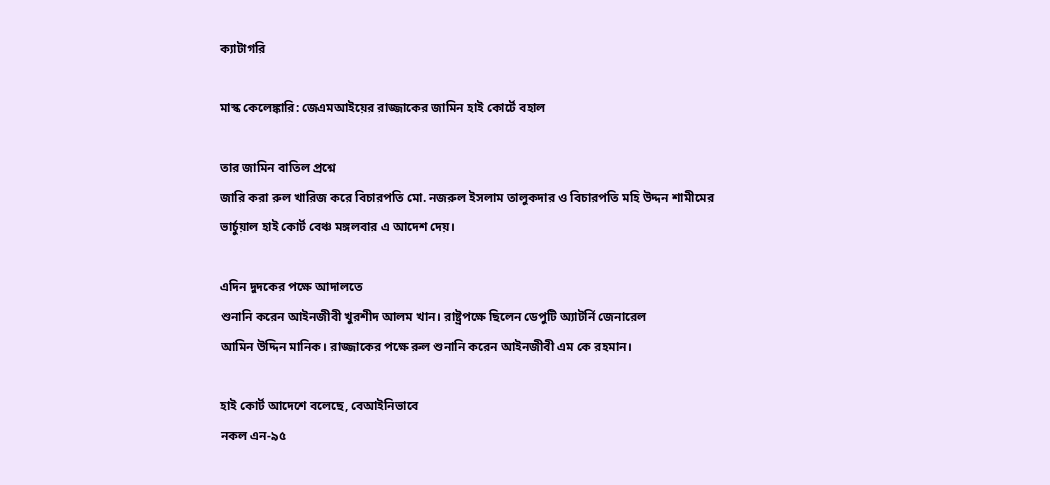ক্যাটাগরি

মাস্ক কেলেঙ্কারি: জেএমআইয়ের রাজ্জাকের জামিন হাই কোর্টে বহাল

তার জামিন বাতিল প্রশ্নে
জারি করা রুল খারিজ করে বিচারপতি মো. নজরুল ইসলাম তালুকদার ও বিচারপতি মহি উদ্দন শামীমের
ভার্চুয়াল হাই কোর্ট বেঞ্চ মঙ্গলবার এ আদেশ দেয়।

এদিন দুদকের পক্ষে আদালতে
শুনানি করেন আইনজীবী খুরশীদ আলম খান। রাষ্ট্রপক্ষে ছিলেন ডেপুটি অ্যাটর্নি জেনারেল
আমিন উদ্দিন মানিক। রাজ্জাকের পক্ষে রুল শুনানি করেন আইনজীবী এম কে রহমান।

হাই কোর্ট আদেশে বলেছে, বেআইনিভাবে
নকল এন-৯৫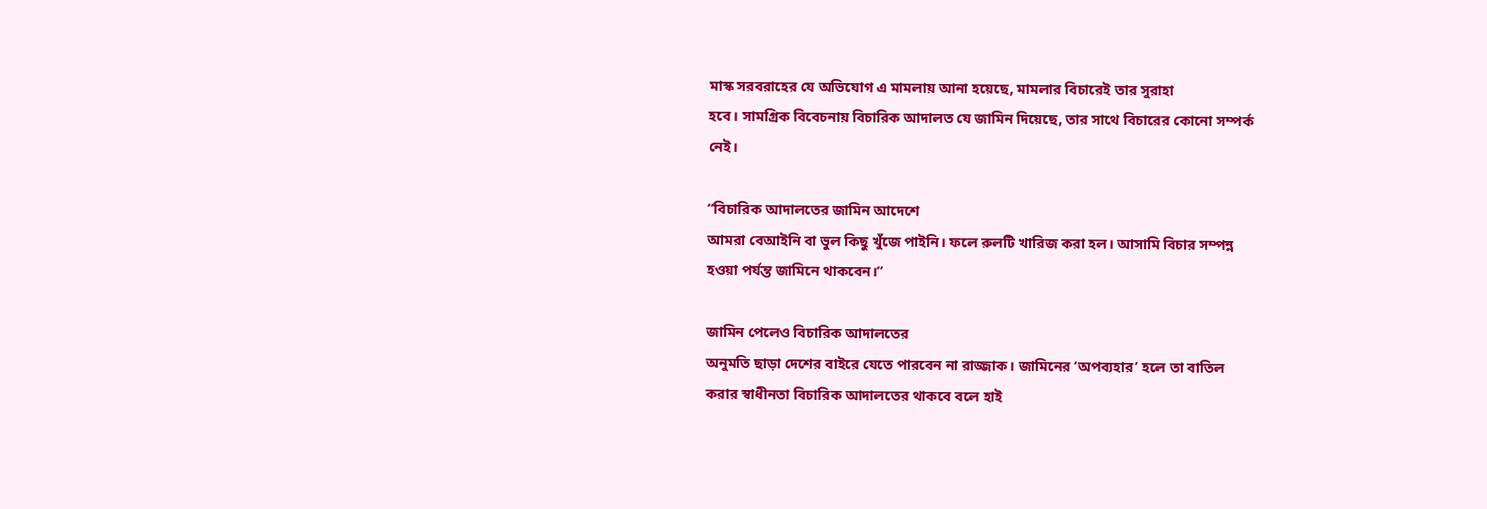মাস্ক সরবরাহের যে অভিযোগ এ মামলায় আনা হয়েছে, মামলার বিচারেই তার সুরাহা
হবে। সামগ্রিক বিবেচনায় বিচারিক আদালত যে জামিন দিয়েছে, তার সাথে বিচারের কোনো সম্পর্ক
নেই।

“বিচারিক আদালতের জামিন আদেশে
আমরা বেআইনি বা ভুল কিছু খুঁজে পাইনি। ফলে রুলটি খারিজ করা হল। আসামি বিচার সম্পন্ন
হওয়া পর্যন্ত জামিনে থাকবেন।”

জামিন পেলেও বিচারিক আদালতের
অনুমতি ছাড়া দেশের বাইরে যেতে পারবেন না রাজ্জাক। জামিনের ‘অপব্যহার’ হলে তা বাতিল
করার স্বাধীনতা বিচারিক আদালতের থাকবে বলে হাই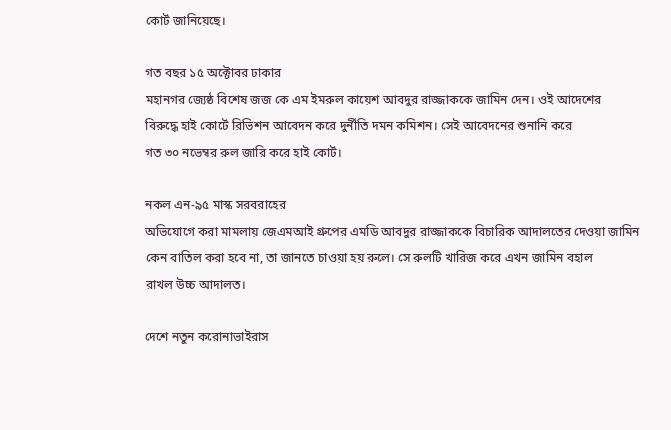কোর্ট জানিয়েছে।

গত বছর ১৫ অক্টোবর ঢাকার
মহানগর জ্যেষ্ঠ বিশেষ জজ কে এম ইমরুল কায়েশ আবদুর রাজ্জাককে জামিন দেন। ওই আদেশের
বিরুদ্ধে হাই কোর্টে রিভিশন আবেদন করে দুর্নীতি দমন কমিশন। সেই আবেদনের শুনানি করে
গত ৩০ নভেম্বর রুল জারি করে হাই কোর্ট।

নকল এন-৯৫ মাস্ক সরবরাহের
অভিযোগে করা মামলায় জেএমআই গ্রুপের এমডি আবদুর রাজ্জাককে বিচারিক আদালতের দেওয়া জামিন
কেন বাতিল করা হবে না, তা জানতে চাওয়া হয় রুলে। সে রুলটি খারিজ করে এখন জামিন বহাল
রাখল উচ্চ আদালত।

দেশে নতুন করোনাভাইরাস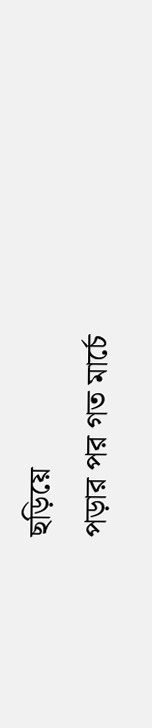ছড়িয়ে
পড়ার পর গত মার্চে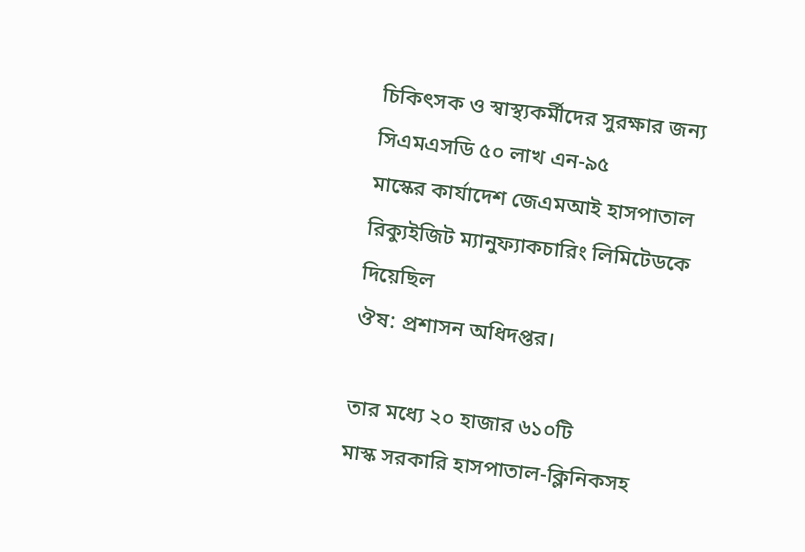চিকিৎসক ও স্বাস্থ্যকর্মীদের সুরক্ষার জন্য সিএমএসডি ৫০ লাখ এন-৯৫
মাস্কের কার্যাদেশ জেএমআই হাসপাতাল রিক্যুইজিট ম্যানুফ্যাকচারিং লিমিটেডকে দিয়েছিল
ঔষ: প্রশাসন অধিদপ্তর।

তার মধ্যে ২০ হাজার ৬১০টি
মাস্ক সরকারি হাসপাতাল-ক্লিনিকসহ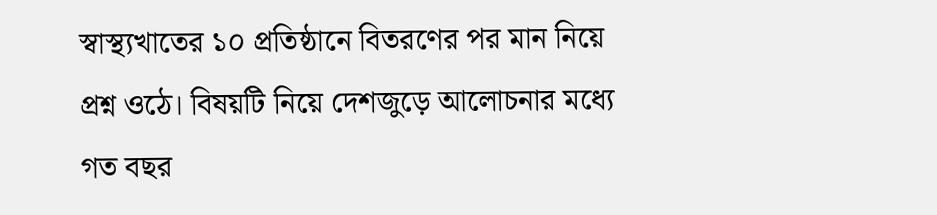স্বাস্থ্যখাতের ১০ প্রতিষ্ঠানে বিতরণের পর মান নিয়ে
প্রশ্ন ওঠে। বিষয়টি নিয়ে দেশজুড়ে আলোচনার মধ্যে গত বছর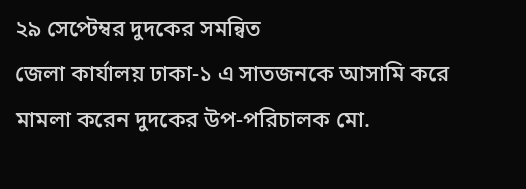২৯ সেপ্টেম্বর দুদকের সমন্বিত
জেলা কার্যালয় ঢাকা-১ এ সাতজনকে আসামি করে মামলা করেন দুদকের উপ-পরিচালক মো.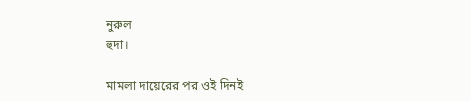নুরুল
হুদা।

মামলা দায়েরের পর ওই দিনই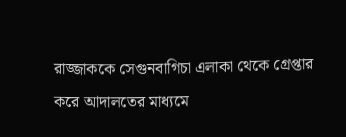রাজ্জাককে সেগুনবাগিচা এলাকা থেকে গ্রেপ্তার করে আদালতের মাধ্যমে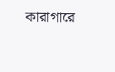কারাগারে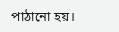পাঠানো হয়।